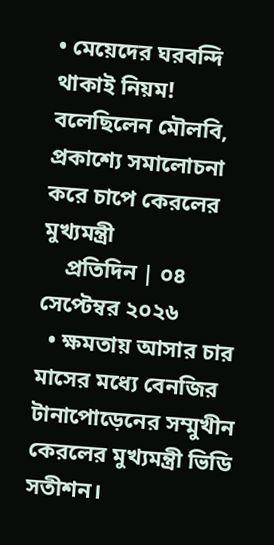• মেয়েদের ঘরবন্দি থাকাই নিয়ম! বলেছিলেন মৌলবি, প্রকাশ্যে সমালোচনা করে চাপে কেরলের মুখ্যমন্ত্রী
    প্রতিদিন | ০৪ সেপ্টেম্বর ২০২৬
  • ক্ষমতায় আসার চার মাসের মধ্যে বেনজির টানাপোড়েনের সম্মুখীন কেরলের মুখ্যমন্ত্রী ভিডি সতীশন।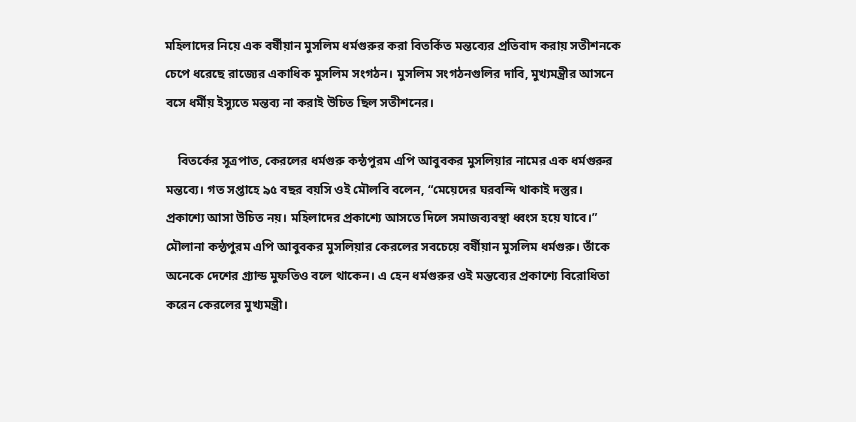মহিলাদের নিয়ে এক বর্ষীয়ান মুসলিম ধর্মগুরুর করা বিতর্কিত মন্তব্যের প্রতিবাদ করায় সতীশনকে চেপে ধরেছে রাজ্যের একাধিক মুসলিম সংগঠন। মুসলিম সংগঠনগুলির দাবি, মুখ্যমন্ত্রীর আসনে বসে ধর্মীয় ইস্যুতে মন্তব্য না করাই উচিত ছিল সতীশনের।

    বিতর্কের সূত্রপাত, কেরলের ধর্মগুরু কন্ঠপুরম এপি আবুবকর মুসলিয়ার নামের এক ধর্মগুরুর মন্তব্যে। গত সপ্তাহে ৯৫ বছর বয়সি ওই মৌলবি বলেন, “মেয়েদের ঘরবন্দি থাকাই দস্তুর। প্রকাশ্যে আসা উচিত নয়। মহিলাদের প্রকাশ্যে আসতে দিলে সমাজব্যবস্থা ধ্বংস হয়ে যাবে।” মৌলানা কন্ঠপুরম এপি আবুবকর মুসলিয়ার কেরলের সবচেয়ে বর্ষীয়ান মুসলিম ধর্মগুরু। তাঁকে অনেকে দেশের গ্র্যান্ড মুফতিও বলে থাকেন। এ হেন ধর্মগুরুর ওই মন্তব্যের প্রকাশ্যে বিরোধিতা করেন কেরলের মুখ্যমন্ত্রী।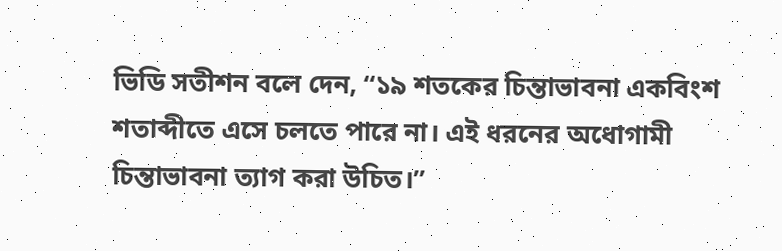ভিডি সতীশন বলে দেন, “১৯ শতকের চিন্তাভাবনা একবিংশ শতাব্দীতে এসে চলতে পারে না। এই ধরনের অধোগামী চিন্তাভাবনা ত্যাগ করা উচিত।”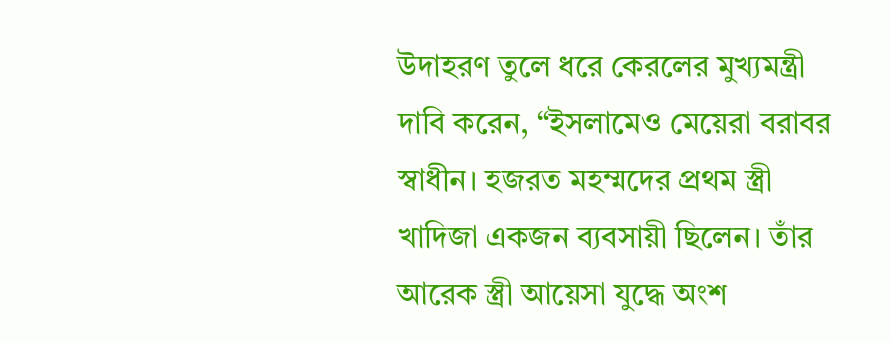উদাহরণ তুলে ধরে কেরলের মুখ্যমন্ত্রী দাবি করেন, “ইসলামেও মেয়েরা বরাবর স্বাধীন। হজরত মহম্মদের প্রথম স্ত্রী খাদিজা একজন ব্যবসায়ী ছিলেন। তাঁর আরেক স্ত্রী আয়েসা যুদ্ধে অংশ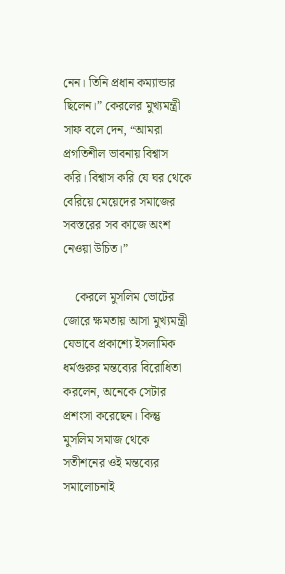নেন। তিনি প্রধান কম্যান্ডার ছিলেন।” কেরলের মুখ্যমন্ত্রী সাফ বলে দেন, “আমরা প্রগতিশীল ভাবনায় বিশ্বাস করি। বিশ্বাস করি যে ঘর থেকে বেরিয়ে মেয়েদের সমাজের সবস্তরের সব কাজে অংশ নেওয়া উচিত।”

    কেরলে মুসলিম ভোটের জোরে ক্ষমতায় আসা মুখ্যমন্ত্রী যেভাবে প্রকাশ্যে ইসলামিক ধর্মগুরুর মন্তব্যের বিরোধিতা করলেন, অনেকে সেটার প্রশংসা করেছেন। কিন্তু মুসলিম সমাজ থেকে সতীশনের ওই মন্তব্যের সমালোচনাই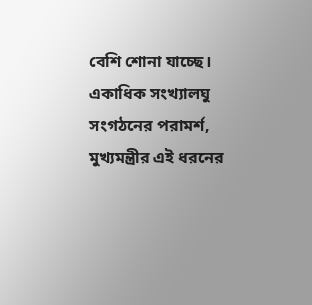বেশি শোনা যাচ্ছে। একাধিক সংখ্যালঘু সংগঠনের পরামর্শ, মুখ্যমন্ত্রীর এই ধরনের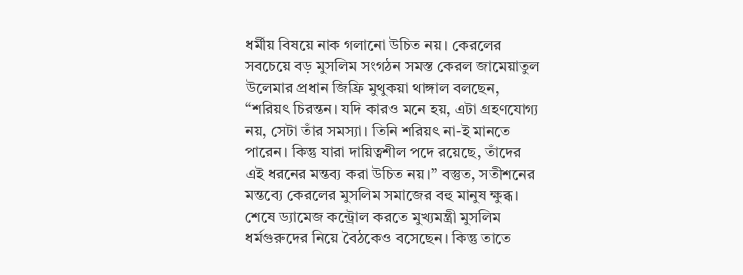ধর্মীয় বিষয়ে নাক গলানো উচিত নয়। কেরলের সবচেয়ে বড় মুসলিম সংগঠন সমস্ত কেরল জামেয়াতুল উলেমার প্রধান জিফ্রি মুথুকয়া থাঙ্গাল বলছেন, “শরিয়ৎ চিরন্তন। যদি কারও মনে হয়, এটা গ্রহণযোগ্য নয়, সেটা তাঁর সমস্যা। তিনি শরিয়ৎ না-ই মানতে পারেন। কিন্তু যারা দায়িত্বশীল পদে রয়েছে, তাঁদের এই ধরনের মন্তব্য করা উচিত নয়।” বস্তুত, সতীশনের মন্তব্যে কেরলের মুসলিম সমাজের বহু মানুষ ক্ষুব্ধ। শেষে ড্যামেজ কন্ট্রোল করতে মুখ্যমন্ত্রী মুসলিম ধর্মগুরুদের নিয়ে বৈঠকেও বসেছেন। কিন্তু তাতে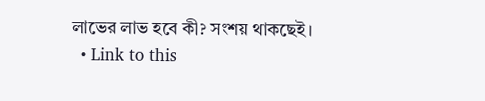লাভের লাভ হবে কী? সংশয় থাকছেই।
  • Link to this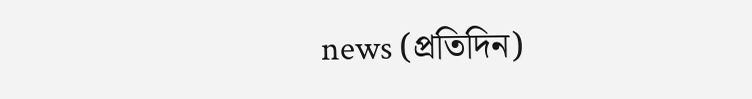news (প্রতিদিন)